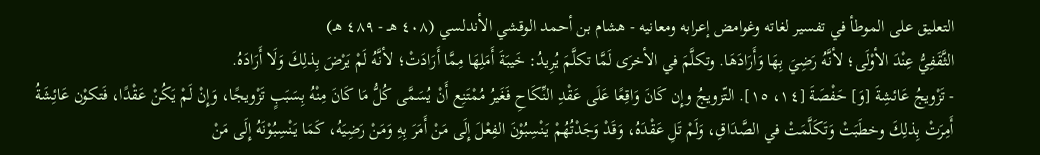التعليق على الموطأ في تفسير لغاته وغوامض إعرابه ومعانيه - هشام بن أحمد الوقشي الأندلسي (٤٠٨ هـ - ٤٨٩ هـ)
الثَّقَفِيُّ عِنْدَ الأوْلَى؛ لأنَّهُ رَضِيَ بِهَا وَأَرَادَهَا. وتكلَّمَ في الأخرَى لَمَّا تكلَّمَ يُرِيدُ: خَيبَةَ أَمَلِهَا مِمَّا أَرَادَتْ؛ لأنَّهُ لَمْ يَرْضَ بِذلِكَ وَلَا أَرَادَهُ.
- تَزْويجُ عَائشِةَ [وَ] حَفْصَةَ [١٤، ١٥]. التّزويجُ وإِن كَانَ وَاقِعًا عَلَى عَقْدِ النِّكَاحِ فَغَيرُ مُمْتَنِع أَنْ يُسَمَّى كُلُّ مَا كَانَ مِنْهُ بِسَبَبٍ تَزْويجًا، وَإِنْ لَمْ يَكُنْ عَقْدًا، فَتكوْن عَائِشَةُ أَمِرَتْ بِذلِكَ وخطَبَتْ وَتَكَلَّمَتْ في الصَّدَاقِ، وَلَمْ تَلِ عَقْدَهُ، وَقَدْ وَجَدْتُهُمْ يَنْسِبُوْنَ الفِعْلَ إِلَى مَنْ أَمَرَ بِهِ وَمَنْ رَضِيَهُ، كَمَا يَنْسِبُوْنَهُ إِلَى مَنْ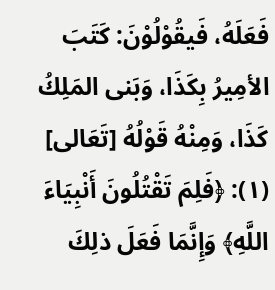فَعَلَهُ، فَيقُوْلُوْنَ: كَتَبَ الأمِيرُ بِكَذَا، وَبَنى المَلِكُ كَذَا، وَمِنْهُ قَوْلُهُ [تَعَالى] (١): ﴿فَلِمَ تَقْتُلُونَ أَنْبِيَاءَ اللَّهِ﴾ وَإِنَّمَا فَعَلَ ذلِكَ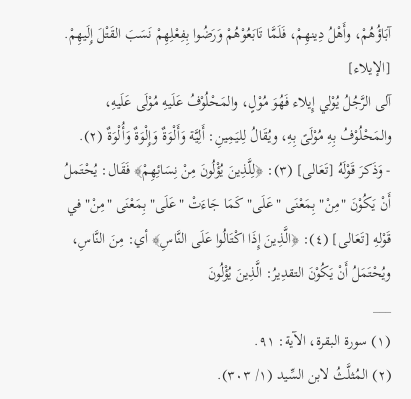آبَاؤُهُمْ، وأَهْلُ دِينهِمْ، فَلَمَّا تَابَعُوْهُمْ وَرَضُوا بِفِعْلِهِمْ نَسَبَ القَتْلَ إِلَيهِمْ.
[الإيلاء]
آلى الرَّجُلُ يُوْلي إِيلاء فَهُوَ مُوْلٍ، والمَحْلُوْفُ عَلَيهِ مُوْلَى عَلَيهِ، والمَحْلُوْفُ بِهِ مُوْلَىً بِهِ، ويُقَالُ لِليَمِينِ: أَلِيَّة وَأَلْوَةٌ وَإِلْوَةٌ وَأُلْوَةٌ (٢).
- وَذَكرَ قَوْلَهُ [تَعَالى] (٣): ﴿لِلَّذِينَ يُؤْلُونَ مِنْ نِسَائِهِمْ﴾ فَقَال: يُحْتَملُ أَنْ يَكُوْنَ "مِنْ" بِمَعْنَى "عَلَى" كَمَا جَاءَتْ "عَلَى" بِمَعْنَى "مِنْ" في قَوْلهِ [تَعَالى] (٤): ﴿الَّذِينَ إِذَا اكْتَالُوا عَلَى النَّاسِ﴾ أي: مِنَ النَّاسِ، ويُحْتَمَلُ أَنْ يَكُوْنَ التقدِيرُ: الَّذِينَ يُؤْلُونَ
___
(١) سورة البقرة، الآية: ٩١.
(٢) المُثلَّثُ لابن السِّيد (١/ ٣٠٣).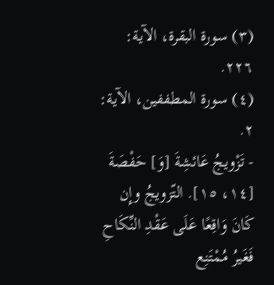(٣) سورة البقرة، الآية: ٢٢٦.
(٤) سورة المطففين، الآية: ٢.
- تَزْويجُ عَائشِةَ [وَ] حَفْصَةَ [١٤، ١٥]. التّزويجُ وإِن كَانَ وَاقِعًا عَلَى عَقْدِ النِّكَاحِ فَغَيرُ مُمْتَنِع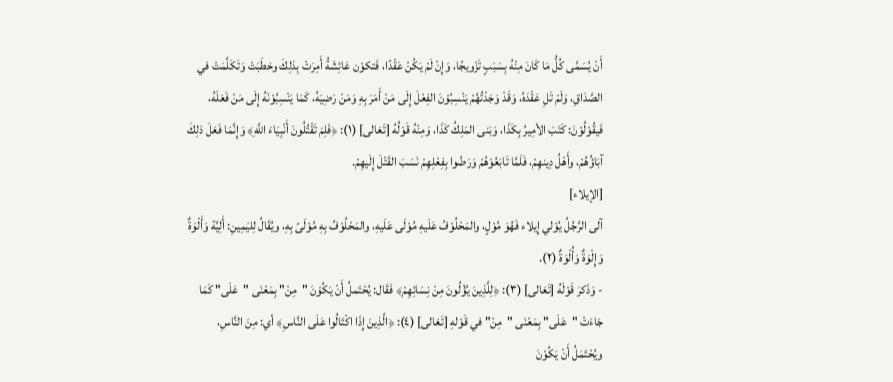أَنْ يُسَمَّى كُلُّ مَا كَانَ مِنْهُ بِسَبَبٍ تَزْويجًا، وَإِنْ لَمْ يَكُنْ عَقْدًا، فَتكوْن عَائِشَةُ أَمِرَتْ بِذلِكَ وخطَبَتْ وَتَكَلَّمَتْ في الصَّدَاقِ، وَلَمْ تَلِ عَقْدَهُ، وَقَدْ وَجَدْتُهُمْ يَنْسِبُوْنَ الفِعْلَ إِلَى مَنْ أَمَرَ بِهِ وَمَنْ رَضِيَهُ، كَمَا يَنْسِبُوْنَهُ إِلَى مَنْ فَعَلَهُ، فَيقُوْلُوْنَ: كَتَبَ الأمِيرُ بِكَذَا، وَبَنى المَلِكُ كَذَا، وَمِنْهُ قَوْلُهُ [تَعَالى] (١): ﴿فَلِمَ تَقْتُلُونَ أَنْبِيَاءَ اللَّهِ﴾ وَإِنَّمَا فَعَلَ ذلِكَ آبَاؤُهُمْ، وأَهْلُ دِينهِمْ، فَلَمَّا تَابَعُوْهُمْ وَرَضُوا بِفِعْلِهِمْ نَسَبَ القَتْلَ إِلَيهِمْ.
[الإيلاء]
آلى الرَّجُلُ يُوْلي إِيلاء فَهُوَ مُوْلٍ، والمَحْلُوْفُ عَلَيهِ مُوْلَى عَلَيهِ، والمَحْلُوْفُ بِهِ مُوْلَىً بِهِ، ويُقَالُ لِليَمِينِ: أَلِيَّة وَأَلْوَةٌ وَإِلْوَةٌ وَأُلْوَةٌ (٢).
- وَذَكرَ قَوْلَهُ [تَعَالى] (٣): ﴿لِلَّذِينَ يُؤْلُونَ مِنْ نِسَائِهِمْ﴾ فَقَال: يُحْتَملُ أَنْ يَكُوْنَ "مِنْ" بِمَعْنَى "عَلَى" كَمَا جَاءَتْ "عَلَى" بِمَعْنَى "مِنْ" في قَوْلهِ [تَعَالى] (٤): ﴿الَّذِينَ إِذَا اكْتَالُوا عَلَى النَّاسِ﴾ أي: مِنَ النَّاسِ، ويُحْتَمَلُ أَنْ يَكُوْنَ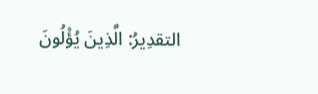التقدِيرُ: الَّذِينَ يُؤْلُونَ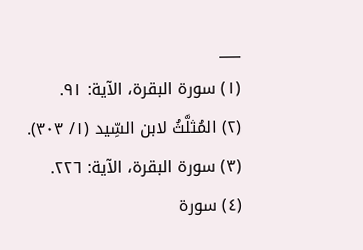___
(١) سورة البقرة، الآية: ٩١.
(٢) المُثلَّثُ لابن السِّيد (١/ ٣٠٣).
(٣) سورة البقرة، الآية: ٢٢٦.
(٤) سورة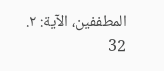المطففين، الآية: ٢.
32